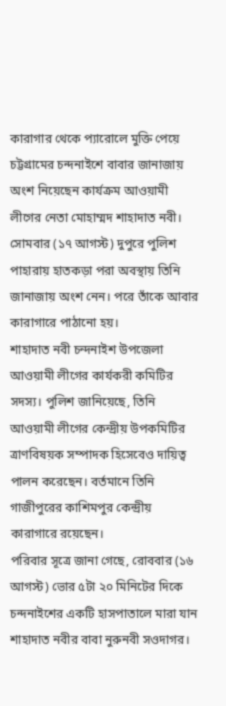কারাগার থেকে প্যারোলে মুক্তি পেয়ে চট্টগ্রামের চন্দনাইশে বাবার জানাজায় অংশ নিয়েছেন কার্যক্রম আওয়ামী লীগের নেতা মোহাম্মদ শাহাদাত নবী। সোমবার (১৭ আগস্ট) দুপুরে পুলিশ পাহারায় হাতকড়া পরা অবস্থায় তিনি জানাজায় অংশ নেন। পরে তাঁকে আবার কারাগারে পাঠানো হয়।
শাহাদাত নবী চন্দনাইশ উপজেলা আওয়ামী লীগের কার্যকরী কমিটির সদস্য। পুলিশ জানিয়েছে, তিনি আওয়ামী লীগের কেন্দ্রীয় উপকমিটির ত্রাণবিষয়ক সম্পাদক হিসেবেও দায়িত্ব পালন করেছেন। বর্তমানে তিনি গাজীপুরের কাশিমপুর কেন্দ্রীয় কারাগারে রয়েছেন।
পরিবার সূত্রে জানা গেছে, রোববার (১৬ আগস্ট) ভোর ৫টা ২০ মিনিটের দিকে চন্দনাইশের একটি হাসপাতালে মারা যান শাহাদাত নবীর বাবা নুরুনবী সওদাগর।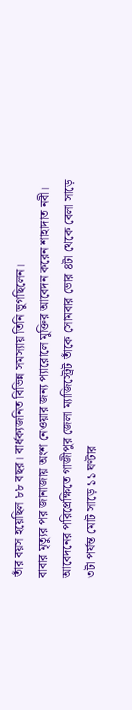তাঁর বয়স হয়েছিল ৮৮ বছর। বার্ধক্যজনিত বিভিন্ন সমস্যায় তিনি ভুগছিলেন।
বাবার মৃত্যুর পর জানাজায় অংশ নেওয়ার জন্য প্যারোলে মুক্তির আবেদন করেন শাহাদাত নবী। আবেদনের পরিপ্রেক্ষিতে গাজীপুর জেলা ম্যাজিস্ট্রেট তাঁকে সোমবার ভোর ৪টা থেকে বেলা সাড়ে ৩টা পর্যন্ত মোট সাড়ে ১১ ঘণ্টার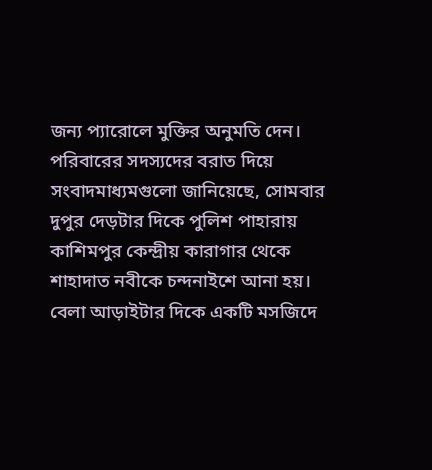জন্য প্যারোলে মুক্তির অনুমতি দেন।
পরিবারের সদস্যদের বরাত দিয়ে সংবাদমাধ্যমগুলো জানিয়েছে, সোমবার দুপুর দেড়টার দিকে পুলিশ পাহারায় কাশিমপুর কেন্দ্রীয় কারাগার থেকে শাহাদাত নবীকে চন্দনাইশে আনা হয়। বেলা আড়াইটার দিকে একটি মসজিদে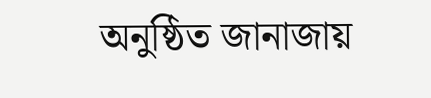অনুষ্ঠিত জানাজায়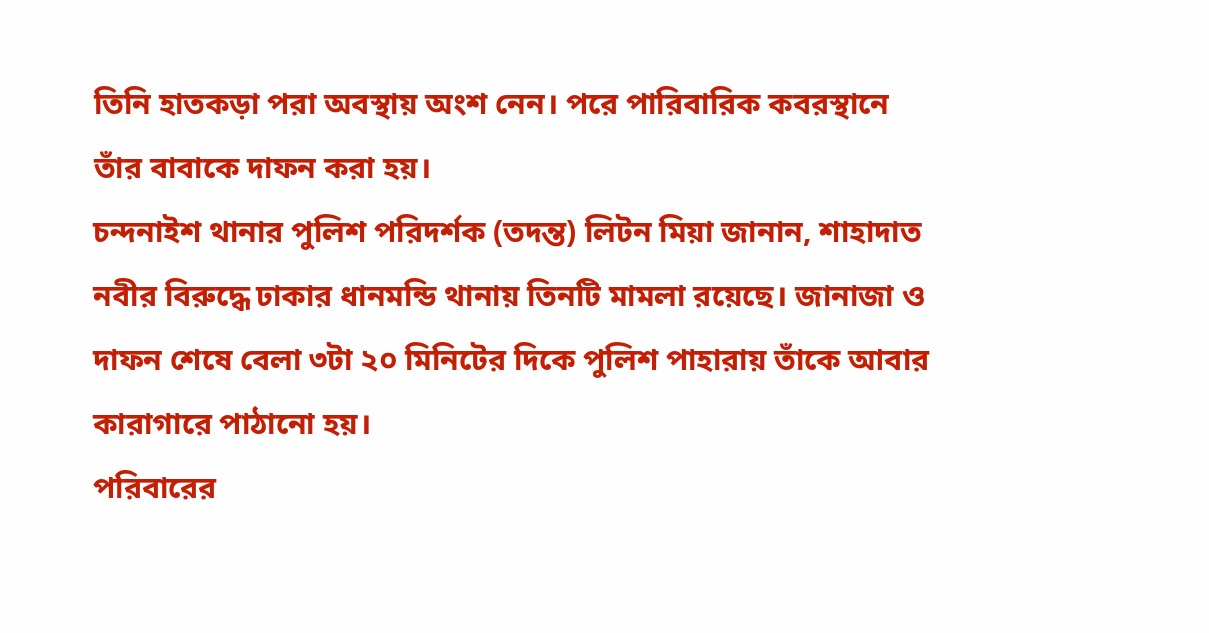তিনি হাতকড়া পরা অবস্থায় অংশ নেন। পরে পারিবারিক কবরস্থানে তাঁর বাবাকে দাফন করা হয়।
চন্দনাইশ থানার পুলিশ পরিদর্শক (তদন্ত) লিটন মিয়া জানান, শাহাদাত নবীর বিরুদ্ধে ঢাকার ধানমন্ডি থানায় তিনটি মামলা রয়েছে। জানাজা ও দাফন শেষে বেলা ৩টা ২০ মিনিটের দিকে পুলিশ পাহারায় তাঁকে আবার কারাগারে পাঠানো হয়।
পরিবারের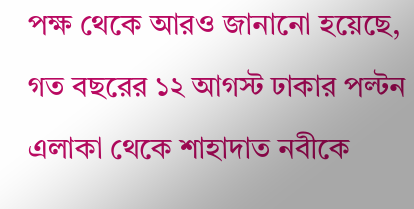পক্ষ থেকে আরও জানানো হয়েছে, গত বছরের ১২ আগস্ট ঢাকার পল্টন এলাকা থেকে শাহাদাত নবীকে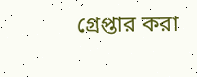গ্রেপ্তার করা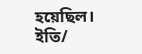হয়েছিল।
ইতি/